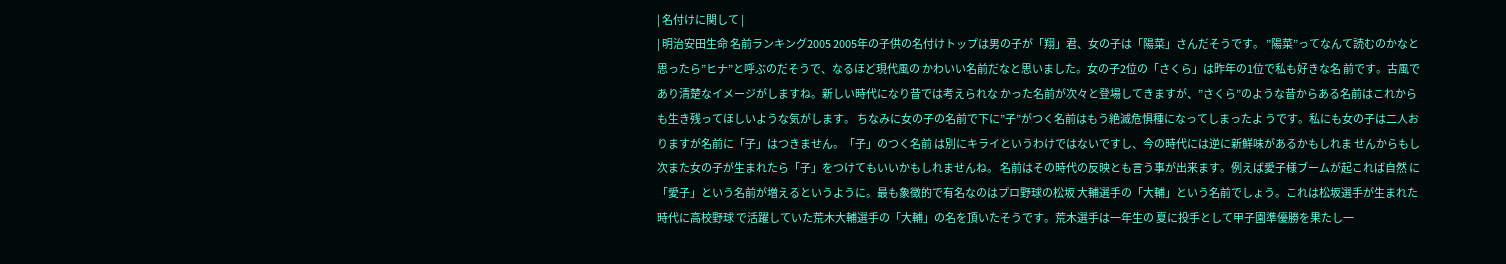| 名付けに関して |
| 明治安田生命 名前ランキング2005 2005年の子供の名付けトップは男の子が「翔」君、女の子は「陽菜」さんだそうです。 ”陽菜”ってなんて読むのかなと思ったら”ヒナ”と呼ぶのだそうで、なるほど現代風の かわいい名前だなと思いました。女の子2位の「さくら」は昨年の1位で私も好きな名 前です。古風であり清楚なイメージがしますね。新しい時代になり昔では考えられな かった名前が次々と登場してきますが、”さくら”のような昔からある名前はこれから も生き残ってほしいような気がします。 ちなみに女の子の名前で下に”子”がつく名前はもう絶滅危惧種になってしまったよ うです。私にも女の子は二人おりますが名前に「子」はつきません。「子」のつく名前 は別にキライというわけではないですし、今の時代には逆に新鮮味があるかもしれま せんからもし次また女の子が生まれたら「子」をつけてもいいかもしれませんね。 名前はその時代の反映とも言う事が出来ます。例えば愛子様ブームが起これば自然 に「愛子」という名前が増えるというように。最も象徴的で有名なのはプロ野球の松坂 大輔選手の「大輔」という名前でしょう。これは松坂選手が生まれた時代に高校野球 で活躍していた荒木大輔選手の「大輔」の名を頂いたそうです。荒木選手は一年生の 夏に投手として甲子園準優勝を果たし一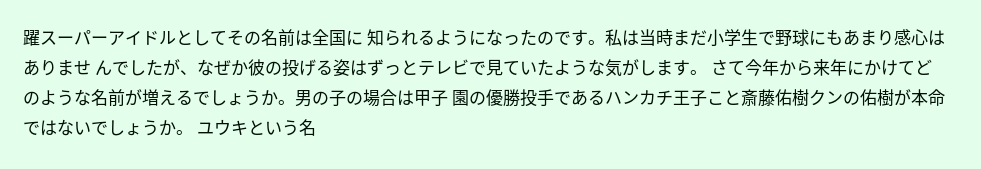躍スーパーアイドルとしてその名前は全国に 知られるようになったのです。私は当時まだ小学生で野球にもあまり感心はありませ んでしたが、なぜか彼の投げる姿はずっとテレビで見ていたような気がします。 さて今年から来年にかけてどのような名前が増えるでしょうか。男の子の場合は甲子 園の優勝投手であるハンカチ王子こと斎藤佑樹クンの佑樹が本命ではないでしょうか。 ユウキという名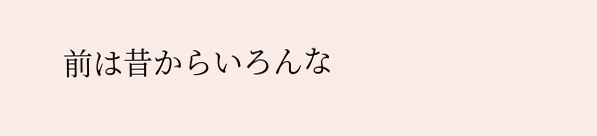前は昔からいろんな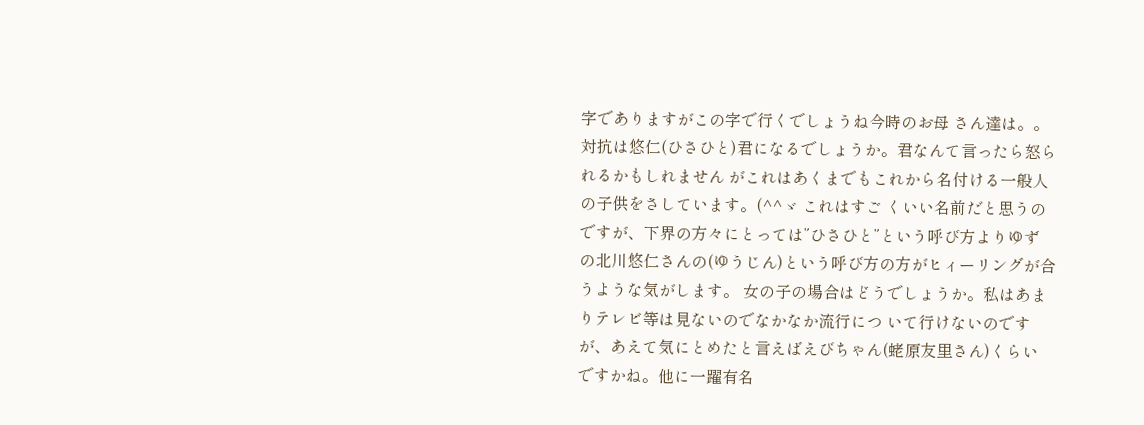字でありますがこの字で行くでしょうね今時のお母 さん達は。。 対抗は悠仁(ひさひと)君になるでしょうか。君なんて言ったら怒られるかもしれません がこれはあくまでもこれから名付ける一般人の子供をさしています。(^^ゞ これはすご くいい名前だと思うのですが、下界の方々にとっては”ひさひと”という呼び方よりゆず の北川悠仁さんの(ゆうじん)という呼び方の方がヒィーリングが合うような気がします。 女の子の場合はどうでしょうか。私はあまりテレビ等は見ないのでなかなか流行につ いて行けないのですが、あえて気にとめたと言えばえびちゃん(蛯原友里さん)くらい ですかね。他に一躍有名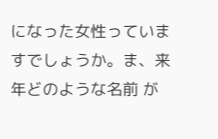になった女性っていますでしょうか。ま、来年どのような名前 が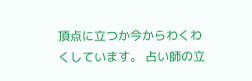頂点に立つか今からわくわくしています。 占い師の立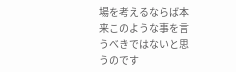場を考えるならば本来このような事を言うべきではないと思うのです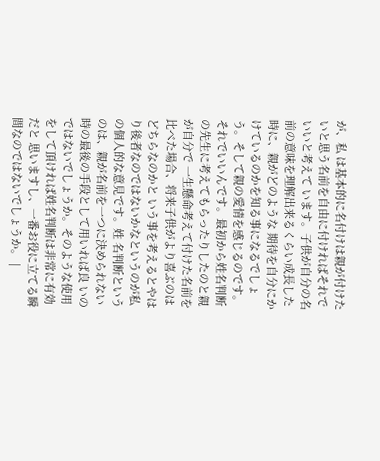が、私 は基本的に名付けは親が付けたいと思う名前を自由に付ければそれでいいと考えて います。子供が自分の名前の意味を理解出来るくらい成長した時に、親がどのような 期待を自分にかけているのかを知る事になるでしょう。そして親の愛情を感じるのです。 それでいいんです。最初から姓名判断の先生に考えてもらったりしたのと親が自分で 一生懸命考えて付けた名前を比べた場合、将来子供がより喜ぶのはどちらなのかと いう事を考えるとやはり後者なのではないかなというのが私の個人的な意見です。姓 名判断というのは、親が名前を一つに決められない時の最後の手段として用いれば良 いのではないでしょうか。そのような使用をして頂ければ姓名判断は非常に有効だと 思いますし、一番お役に立てる瞬間なのではないでしょうか。 |